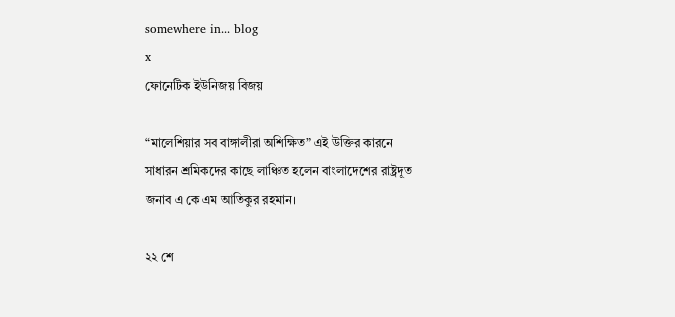somewhere in... blog
x
ফোনেটিক ইউনিজয় বিজয়

“মালেশিয়ার সব বাঙ্গালীরা অশিক্ষিত” এই উক্তির কারনে সাধারন শ্রমিকদের কাছে লাঞ্চিত হলেন বাংলাদেশের রাষ্ট্রদূত জনাব এ কে এম আতিকুর রহমান।

২২ শে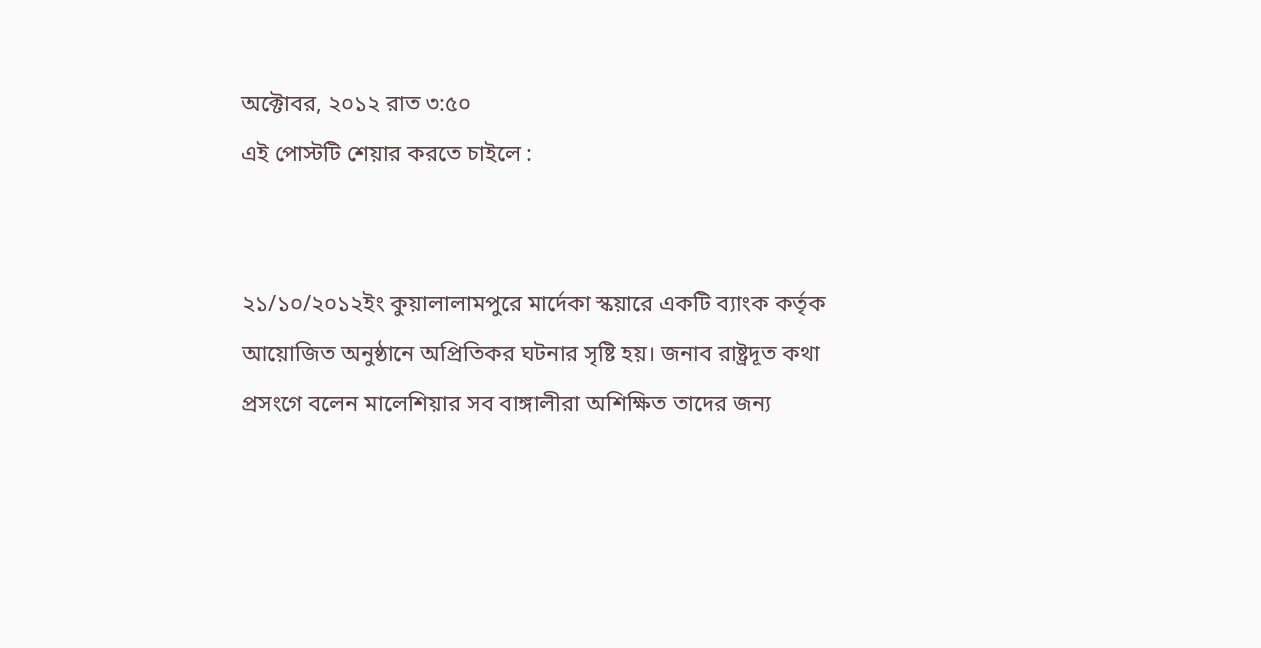অক্টোবর, ২০১২ রাত ৩:৫০
এই পোস্টটি শেয়ার করতে চাইলে :


২১/১০/২০১২ইং কুয়ালালামপুরে মার্দেকা স্কয়ারে একটি ব্যাংক কর্তৃক আয়োজিত অনুষ্ঠানে অপ্রিতিকর ঘটনার সৃষ্টি হয়। জনাব রাষ্ট্রদূত কথা প্রসংগে বলেন মালেশিয়ার সব বাঙ্গালীরা অশিক্ষিত তাদের জন্য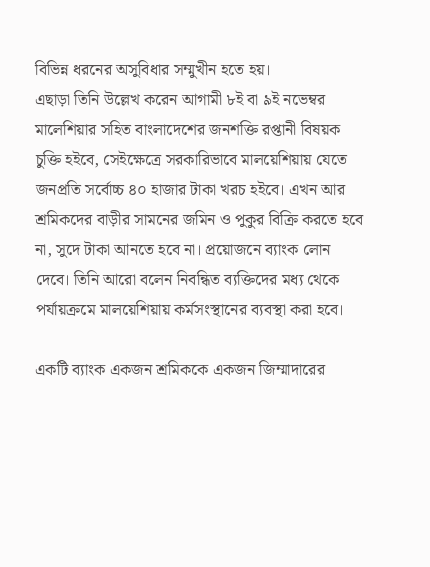বিভিন্ন ধরনের অসুবিধার সম্মুখীন হতে হয়।
এছাড়া তিনি উল্লেখ করেন আগামী ৮ই বা ৯ই নভেম্বর মালেশিয়ার সহিত বাংলাদেশের জনশক্তি রপ্তানী বিষয়ক চুক্তি হইবে, সেইক্ষেত্রে সরকারিভাবে মালয়েশিয়ায় যেতে জনপ্রতি সর্বোচ্চ ৪০ হাজার টাকা খরচ হইবে। এখন আর শ্রমিকদের বাড়ীর সামনের জমিন ও পুকুর বিক্রি করতে হবে না, সুদে টাকা আনতে হবে না। প্রয়োজনে ব্যাংক লোন দেবে। তিনি আরো বলেন নিবন্ধিত ব্যক্তিদের মধ্য থেকে পর্যায়ক্রমে মালয়েশিয়ায় কর্মসংস্থানের ব্যবস্থা করা হবে।

একটি ব্যাংক একজন শ্রমিককে একজন জিম্মাদারের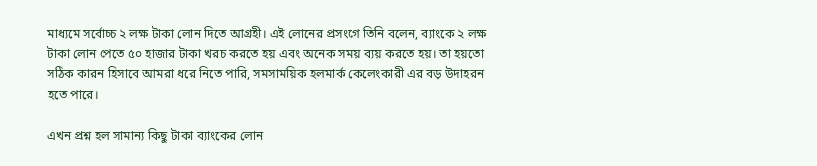মাধ্যমে সর্বোচ্চ ২ লক্ষ টাকা লোন দিতে আগ্রহী। এই লোনের প্রসংগে তিনি বলেন, ব্যাংকে ২ লক্ষ টাকা লোন পেতে ৫০ হাজার টাকা খরচ করতে হয় এবং অনেক সময় ব্যয় করতে হয়। তা হয়তো সঠিক কারন হিসাবে আমরা ধরে নিতে পারি, সমসাময়িক হলমার্ক কেলেংকারী এর বড় উদাহরন হতে পারে।

এখন প্রশ্ন হল সামান্য কিছু টাকা ব্যাংকের লোন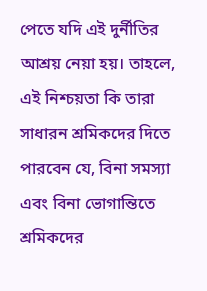পেতে যদি এই দুর্নীতির আশ্রয় নেয়া হয়। তাহলে, এই নিশ্চয়তা কি তারা সাধারন শ্রমিকদের দিতে পারবেন যে, বিনা সমস্যা এবং বিনা ভোগান্তিতে শ্রমিকদের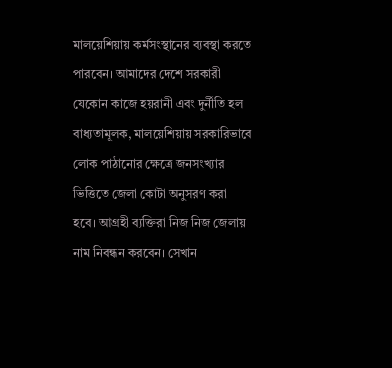মালয়েশিয়ায় কর্মসংস্থানের ব্যবস্থা করতে পারবেন। আমাদের দেশে সরকারী যেকোন কাজে হয়রানী এবং দুর্নীতি হল বাধ্যতামূলক, মালয়েশিয়ায় সরকারিভাবে লোক পাঠানোর ক্ষেত্রে জনসংখ্যার ভিত্তিতে জেলা কোটা অনুসরণ করা হবে। আগ্রহী ব্যক্তিরা নিজ নিজ জেলায় নাম নিবন্ধন করবেন। সেখান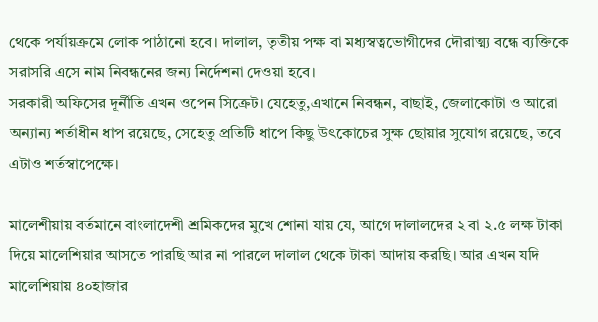থেকে পর্যায়ক্রমে লোক পাঠানো হবে। দালাল, তৃতীয় পক্ষ বা মধ্যস্বত্বভোগীদের দৌরাত্ম্য বন্ধে ব্যক্তিকে সরাসরি এসে নাম নিবন্ধনের জন্য নির্দেশনা দেওয়া হবে।
সরকারী অফিসের দূর্নীতি এখন ওপেন সিক্রেট। যেহেতু,এখানে নিবন্ধন, বাছাই, জেলাকোটা ও আরো অন্যান্য শর্তাধীন ধাপ রয়েছে, সেহেতু প্রতিটি ধাপে কিছু উৎকোচের সুক্ষ ছোয়ার সুযোগ রয়েছে, তবে এটাও শর্তস্বাপেক্ষে।

মালেশীয়ায় বর্তমানে বাংলাদেশী শ্রমিকদের মুখে শোনা যায় যে, আগে দালালদের ২ বা ২.৫ লক্ষ টাকা দিয়ে মালেশিয়ার আসতে পারছি আর না পারলে দালাল থেকে টাকা আদায় করছি। আর এখন যদি মালেশিয়ায় ৪০হাজার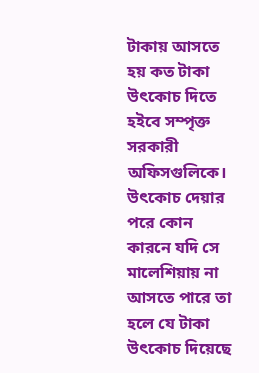টাকায় আসতে হয় কত টাকা উৎকোচ দিতে হইবে সম্পৃক্ত সরকারী অফিসগুলিকে। উৎকোচ দেয়ার পরে কোন কারনে যদি সে মালেশিয়ায় না আসতে পারে তা হলে যে টাকা উৎকোচ দিয়েছে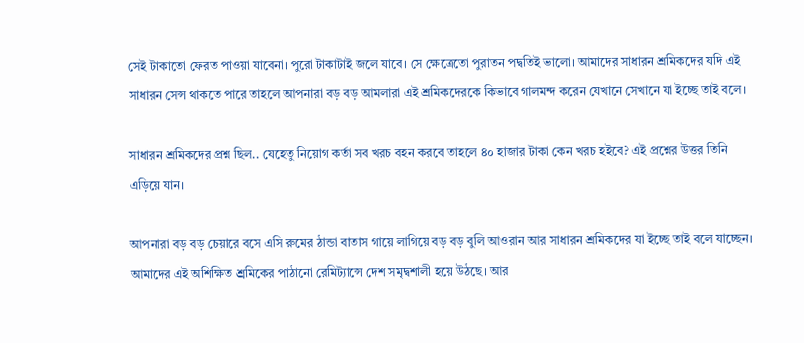সেই টাকাতো ফেরত পাওয়া যাবেনা। পুরো টাকাটাই জলে যাবে। সে ক্ষেত্রেতো পুরাতন পদ্বতিই ভালো। আমাদের সাধারন শ্রমিকদের যদি এই সাধারন সেন্স থাকতে পারে তাহলে আপনারা বড় বড় আমলারা এই শ্রমিকদেরকে কিভাবে গালমন্দ করেন যেখানে সেখানে যা ইচ্ছে তাই বলে।

সাধারন শ্রমিকদের প্রশ্ন ছিল.. যেহেতু নিয়োগ কর্তা সব খরচ বহন করবে তাহলে ৪০ হাজার টাকা কেন খরচ হইবে? এই প্রশ্নের উত্তর তিনি এড়িয়ে যান।

আপনারা বড় বড় চেয়ারে বসে এসি রুমের ঠান্ডা বাতাস গায়ে লাগিয়ে বড় বড় বুলি আওরান আর সাধারন শ্রমিকদের যা ইচ্ছে তাই বলে যাচ্ছেন। আমাদের এই অশিক্ষিত শ্র্রমিকের পাঠানো রেমিট্যান্সে দেশ সমৃদ্বশালী হয়ে উঠছে। আর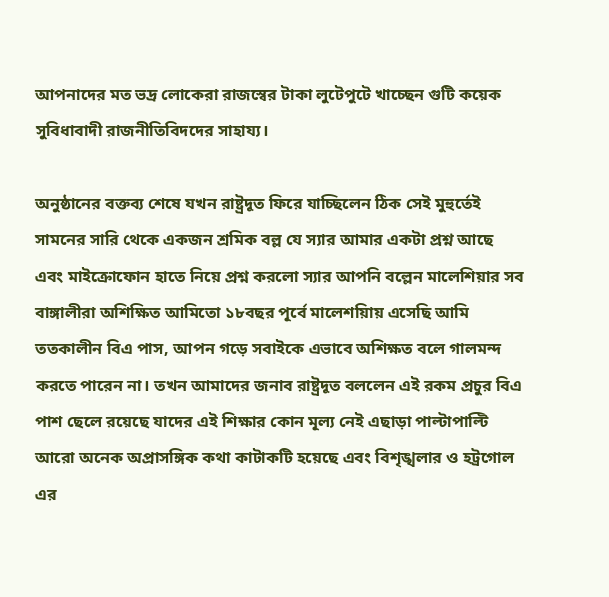আপনাদের মত ভদ্র লোকেরা রাজস্বের টাকা লুটেপুটে খাচ্ছেন গুটি কয়েক সুবিধাবাদী রাজনীতিবিদদের সাহায্য।

অনুষ্ঠানের বক্তব্য শেষে যখন রাষ্ট্রদূত ফিরে যাচ্ছিলেন ঠিক সেই মুহুর্তেই সামনের সারি থেকে একজন শ্রমিক বল্ল যে স্যার আমার একটা প্রশ্ন আছে এবং মাইক্রোফোন হাতে নিয়ে প্রশ্ন করলো স্যার আপনি বল্লেন মালেশিয়ার সব বাঙ্গালীরা অশিক্ষিত আমিতো ১৮বছর পূর্বে মালেশয়িায় এসেছি আমি ততকালীন বিএ পাস, আপন গড়ে সবাইকে এভাবে অশিক্ষত বলে গালমন্দ করতে পারেন না। তখন আমাদের জনাব রাষ্ট্রদূত বললেন এই রকম প্রচুর বিএ পাশ ছেলে রয়েছে যাদের এই শিক্ষার কোন মূল্য নেই এছাড়া পাল্টাপাল্টি আরো অনেক অপ্রাসঙ্গিক কথা কাটাকটি হয়েছে এবং বিশৃঙ্খলার ও হট্রগোল এর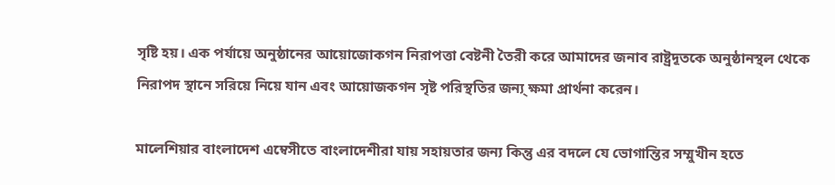সৃষ্টি হয়। এক পর্যায়ে অনুষ্ঠানের আয়োজোকগন নিরাপত্তা বেষ্টনী তৈরী করে আমাদের জনাব রাষ্ট্রদূতকে অনুষ্ঠানস্থল থেকে নিরাপদ স্থানে সরিয়ে নিয়ে যান এবং আয়োজকগন সৃষ্ট পরিস্থতির জন্য্ ক্ষমা প্রার্থনা করেন।

মালেশিয়ার বাংলাদেশ এম্বেসীতে বাংলাদেশীরা যায় সহায়তার জন্য কিন্তু এর বদলে যে ভোগান্তির সম্মুখীন হতে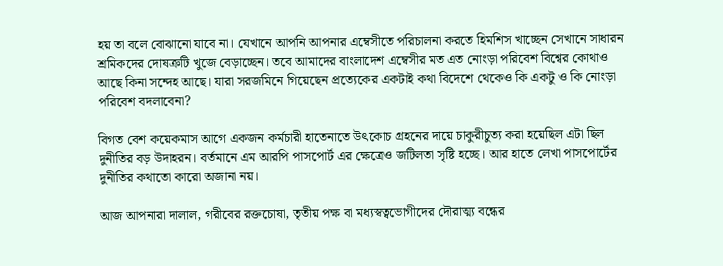হয় তা বলে বোঝানো যাবে না। যেখানে আপনি আপনার এম্বেসীতে পরিচালনা করতে হিমশিস খাচ্ছেন সেখানে সাধারন শ্রমিকদের দোষক্রটি খুজে বেড়াচ্ছেন। তবে আমাদের বাংলাদেশ এম্বেসীর মত এত নোংড়া পরিবেশ বিশ্বের কোথাও আছে কিনা সন্দেহ আছে। যারা সরজমিনে গিয়েছেন প্রত্যেকের একটাই কথা বিদেশে থেকেও কি একটু ও কি নোংড়া পরিবেশ বদলাবেনা?

বিগত বেশ কয়েকমাস আগে একজন কর্মচারী হাতেনাতে উৎকোচ গ্রহনের দায়ে চাকুরীচুত্য করা হয়েছিল এটা ছিল দুনীতির বড় উদাহরন। বর্তমানে এম আরপি পাসপোর্ট এর ক্ষেত্রেও জটিলতা সৃষ্টি হচ্ছে। আর হাতে লেখা পাসপোর্টের দুনীতির কথাতো কারো অজানা নয়।

আজ আপনারা দালাল, গরীবের রক্তচোষা, তৃতীয় পক্ষ বা মধ্যস্বত্বভোগীদের দৌরাত্ম্য বন্ধের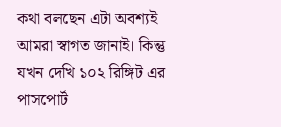কথা বলছেন এটা অবশ্যই আমরা স্বাগত জানাই। কিন্তু যখন দেখি ১০২ রিঙ্গিট এর পাসপোর্ট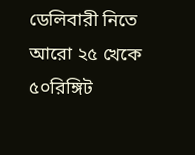ডেলিবারী নিতে আরো ২৫ খেকে ৫০রিঙ্গিট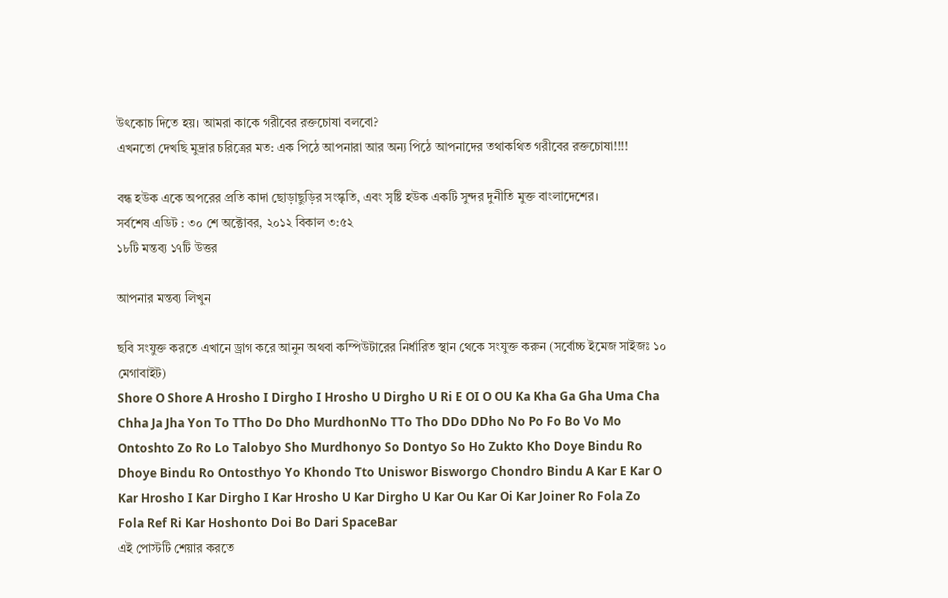উৎকোচ দিতে হয়। আমরা কাকে গরীবের রক্তচোষা বলবো?
এখনতো দেখছি মুদ্রার চরিত্রের মত: এক পিঠে আপনারা আর অন্য পিঠে আপনাদের তথাকথিত গরীবের রক্তচোষা!!!!

বন্ধ হউক একে অপরের প্রতি কাদা ছোড়াছুড়ির সংস্কৃতি, এবং সৃষ্টি হউক একটি সুন্দর দুনীতি মুক্ত বাংলাদেশের।
সর্বশেষ এডিট : ৩০ শে অক্টোবর, ২০১২ বিকাল ৩:৫২
১৮টি মন্তব্য ১৭টি উত্তর

আপনার মন্তব্য লিখুন

ছবি সংযুক্ত করতে এখানে ড্রাগ করে আনুন অথবা কম্পিউটারের নির্ধারিত স্থান থেকে সংযুক্ত করুন (সর্বোচ্চ ইমেজ সাইজঃ ১০ মেগাবাইট)
Shore O Shore A Hrosho I Dirgho I Hrosho U Dirgho U Ri E OI O OU Ka Kha Ga Gha Uma Cha Chha Ja Jha Yon To TTho Do Dho MurdhonNo TTo Tho DDo DDho No Po Fo Bo Vo Mo Ontoshto Zo Ro Lo Talobyo Sho Murdhonyo So Dontyo So Ho Zukto Kho Doye Bindu Ro Dhoye Bindu Ro Ontosthyo Yo Khondo Tto Uniswor Bisworgo Chondro Bindu A Kar E Kar O Kar Hrosho I Kar Dirgho I Kar Hrosho U Kar Dirgho U Kar Ou Kar Oi Kar Joiner Ro Fola Zo Fola Ref Ri Kar Hoshonto Doi Bo Dari SpaceBar
এই পোস্টটি শেয়ার করতে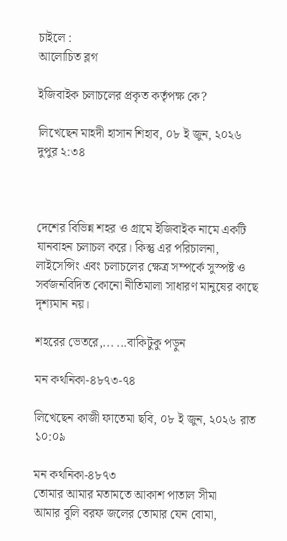চাইলে :
আলোচিত ব্লগ

ইজিবাইক চলাচলের প্রকৃত কর্তৃপক্ষ কে?

লিখেছেন মাহদী হাসান শিহাব, ০৮ ই জুন, ২০২৬ দুপুর ২:৩৪



দেশের বিভিন্ন শহর ও গ্রামে ইজিবাইক নামে একটি যানবাহন চলাচল করে। কিন্তু এর পরিচালনা, লাইসেন্সিং এবং চলাচলের ক্ষেত্র সম্পর্কে সুস্পষ্ট ও সর্বজনবিদিত কোনো নীতিমালা সাধারণ মানুষের কাছে দৃশ্যমান নয়।

শহরের ভেতরে,... ...বাকিটুকু পড়ুন

মন কথনিকা-৪৮৭৩-৭৪

লিখেছেন কাজী ফাতেমা ছবি, ০৮ ই জুন, ২০২৬ রাত ১০:০৯

মন কথনিকা-৪৮৭৩
তোমার আমার মতামতে আকাশ পাতাল সীমা
আমার বুলি বরফ জলের তোমার যেন বোমা,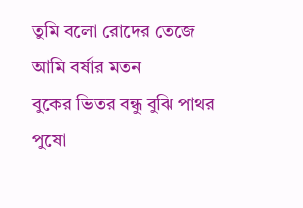তুমি বলো রোদের তেজে আমি বর্ষার মতন
বুকের ভিতর বন্ধু বুঝি পাথর পুষো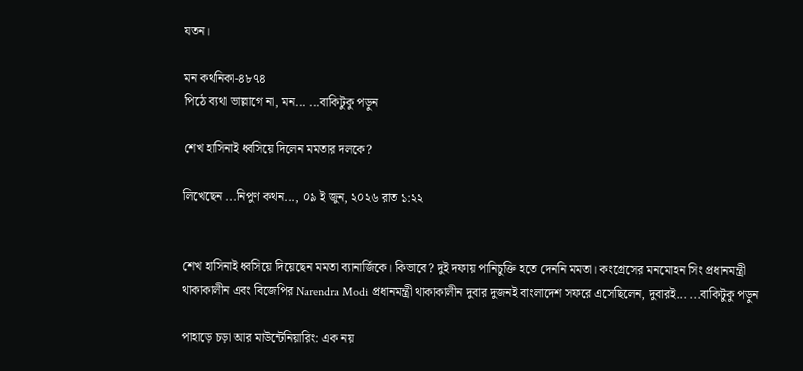যতন।

মন কথনিকা-৪৮৭৪
পিঠে ব্যথা ভাল্লাগে না, মন... ...বাকিটুকু পড়ুন

শেখ হাসিনাই ধ্বসিয়ে দিলেন মমতার দলকে?

লিখেছেন ...নিপুণ কথন..., ০৯ ই জুন, ২০২৬ রাত ১:২২


শেখ হাসিনাই ধ্বসিয়ে দিয়েছেন মমতা ব্যানার্জিকে। কিভাবে? দুই দফায় পানিচুক্তি হতে দেননি মমতা। কংগ্রেসের মনমোহন সিং প্রধানমন্ত্রী থাকাকালীন এবং বিজেপির Narendra Modi প্রধানমন্ত্রী থাকাকালীন দুবার দুজনই বাংলাদেশ সফরে এসেছিলেন, দুবারই... ...বাকিটুকু পড়ুন

পাহাড়ে চড়া আর মাউন্টেনিয়ারিং: এক নয়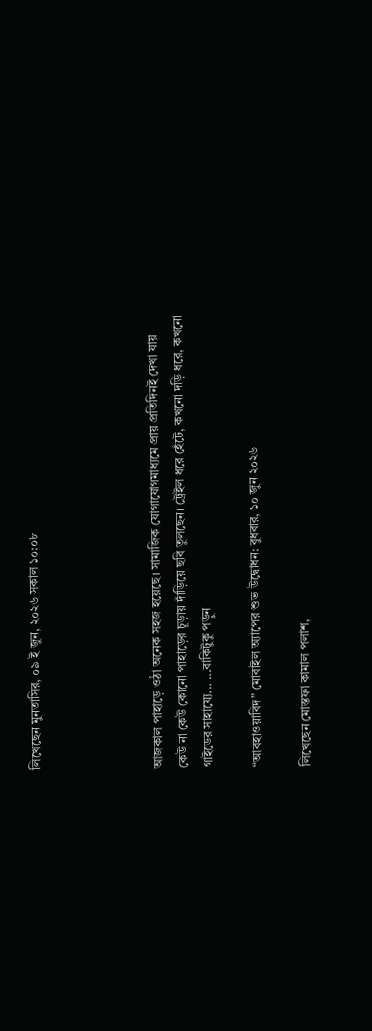লিখেছেন মুনতাসির, ০৯ ই জুন, ২০২৬ সকাল ১০:০৮




আজকাল পাহাড়ে ওঠা অনেক সহজ হয়েছে। সামাজিক যোগাযোগমাধ্যমে প্রায় প্রতিদিনই দেখা যায় কেউ না কেউ কোনো পাহাড়ের চূড়ায় দাঁড়িয়ে ছবি তুলছেন। ট্রেইল ধরে হেঁটে, কখনো দড়ি ধরে, কখনো গাইডের সাহায্যে... ...বাকিটুকু পড়ুন

“আবহাওয়াবিদ” মোবাইল অ্যাপের শুভ উদ্বোধন: বুধবার, ১০ জুন ২০২৬

লিখেছেন মোস্তফা কামাল পলাশ,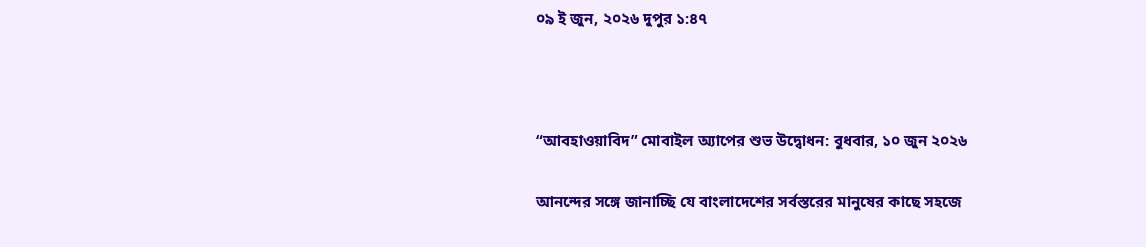০৯ ই জুন, ২০২৬ দুপুর ১:৪৭



“আবহাওয়াবিদ” মোবাইল অ্যাপের শুভ উদ্বোধন: বুধবার, ১০ জুন ২০২৬

আনন্দের সঙ্গে জানাচ্ছি যে বাংলাদেশের সর্বস্তরের মানুষের কাছে সহজে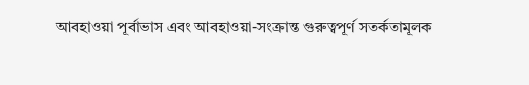আবহাওয়া পূর্বাভাস এবং আবহাওয়া-সংক্রান্ত গুরুত্বপূর্ণ সতর্কতামূলক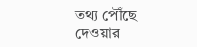তথ্য পৌঁছে দেওয়ার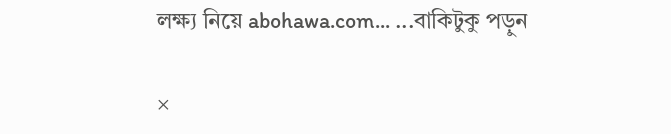লক্ষ্য নিয়ে abohawa.com... ...বাকিটুকু পড়ুন

×